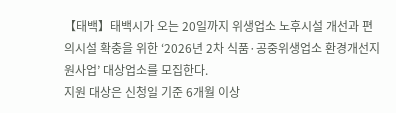【태백】태백시가 오는 20일까지 위생업소 노후시설 개선과 편의시설 확충을 위한 ‘2026년 2차 식품·공중위생업소 환경개선지원사업’ 대상업소를 모집한다.
지원 대상은 신청일 기준 6개월 이상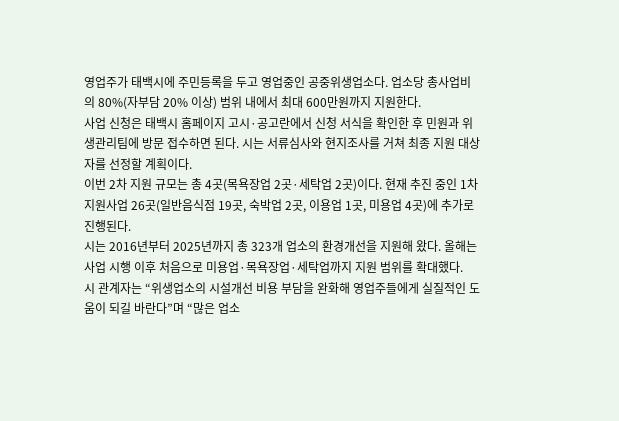영업주가 태백시에 주민등록을 두고 영업중인 공중위생업소다. 업소당 총사업비의 80%(자부담 20% 이상) 범위 내에서 최대 600만원까지 지원한다.
사업 신청은 태백시 홈페이지 고시·공고란에서 신청 서식을 확인한 후 민원과 위생관리팀에 방문 접수하면 된다. 시는 서류심사와 현지조사를 거쳐 최종 지원 대상자를 선정할 계획이다.
이번 2차 지원 규모는 총 4곳(목욕장업 2곳·세탁업 2곳)이다. 현재 추진 중인 1차 지원사업 26곳(일반음식점 19곳, 숙박업 2곳, 이용업 1곳, 미용업 4곳)에 추가로 진행된다.
시는 2016년부터 2025년까지 총 323개 업소의 환경개선을 지원해 왔다. 올해는 사업 시행 이후 처음으로 미용업·목욕장업·세탁업까지 지원 범위를 확대했다.
시 관계자는 “위생업소의 시설개선 비용 부담을 완화해 영업주들에게 실질적인 도움이 되길 바란다”며 “많은 업소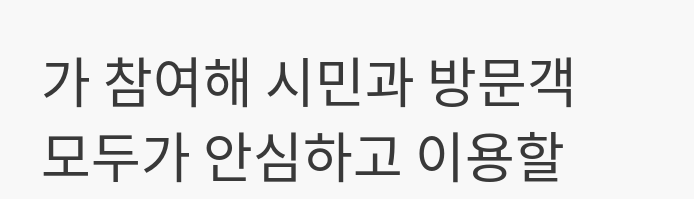가 참여해 시민과 방문객 모두가 안심하고 이용할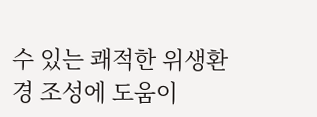수 있는 쾌적한 위생환경 조성에 도움이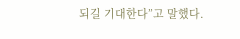되길 기대한다”고 말했다.